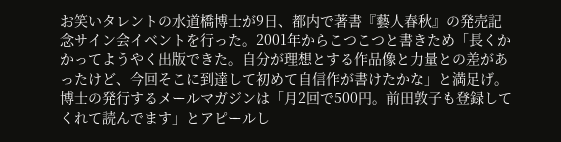お笑いタレントの水道橋博士が9日、都内で著書『藝人春秋』の発売記念サイン会イベントを行った。2001年からこつこつと書きため「長くかかってようやく出版できた。自分が理想とする作品像と力量との差があったけど、今回そこに到達して初めて自信作が書けたかな」と満足げ。博士の発行するメールマガジンは「月2回で500円。前田敦子も登録してくれて読んでます」とアピールし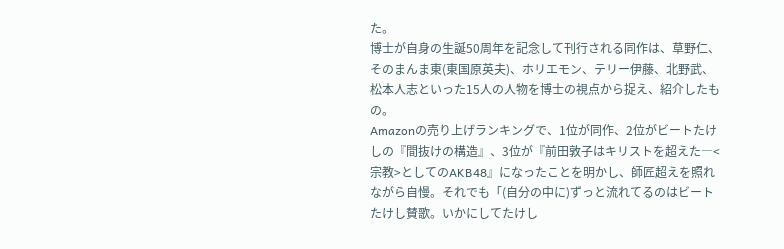た。
博士が自身の生誕50周年を記念して刊行される同作は、草野仁、そのまんま東(東国原英夫)、ホリエモン、テリー伊藤、北野武、松本人志といった15人の人物を博士の視点から捉え、紹介したもの。
Amazonの売り上げランキングで、1位が同作、2位がビートたけしの『間抜けの構造』、3位が『前田敦子はキリストを超えた―<宗教>としてのAKB48』になったことを明かし、師匠超えを照れながら自慢。それでも「(自分の中に)ずっと流れてるのはビートたけし賛歌。いかにしてたけし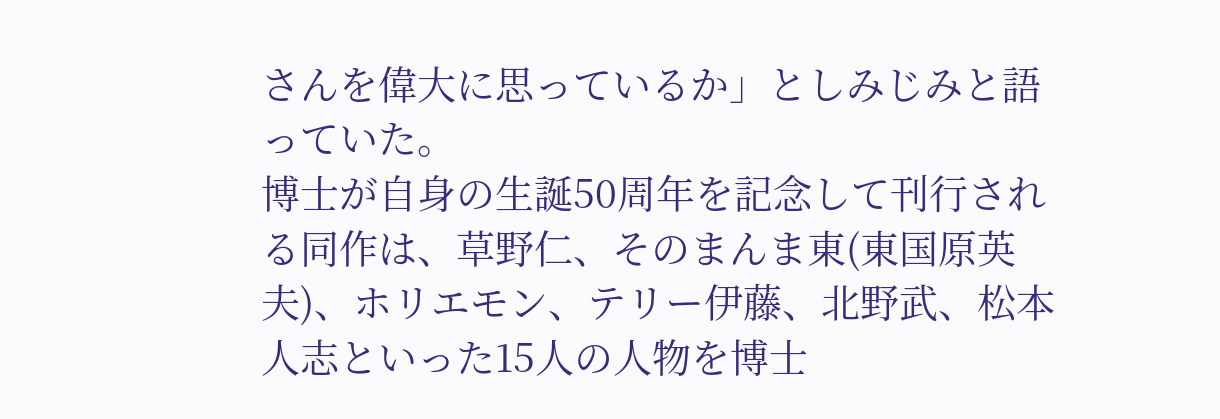さんを偉大に思っているか」としみじみと語っていた。
博士が自身の生誕50周年を記念して刊行される同作は、草野仁、そのまんま東(東国原英夫)、ホリエモン、テリー伊藤、北野武、松本人志といった15人の人物を博士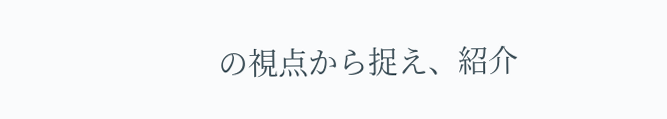の視点から捉え、紹介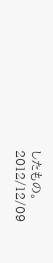したもの。
2012/12/09